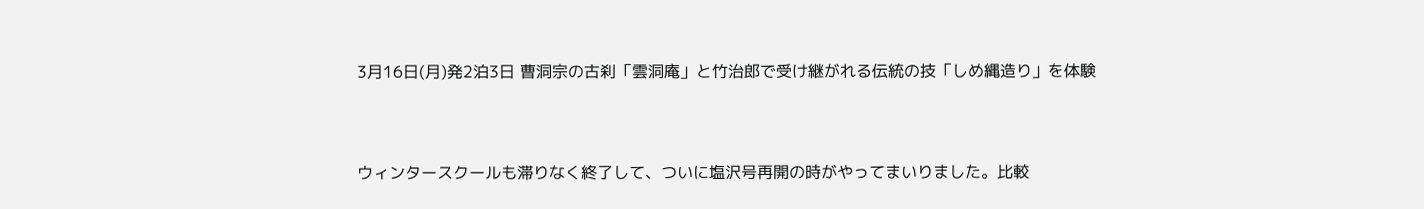3月16日(月)発2泊3日 曹洞宗の古刹「雲洞庵」と竹治郎で受け継がれる伝統の技「しめ縄造り」を体験



ウィンタースクールも滞りなく終了して、ついに塩沢号再開の時がやってまいりました。比較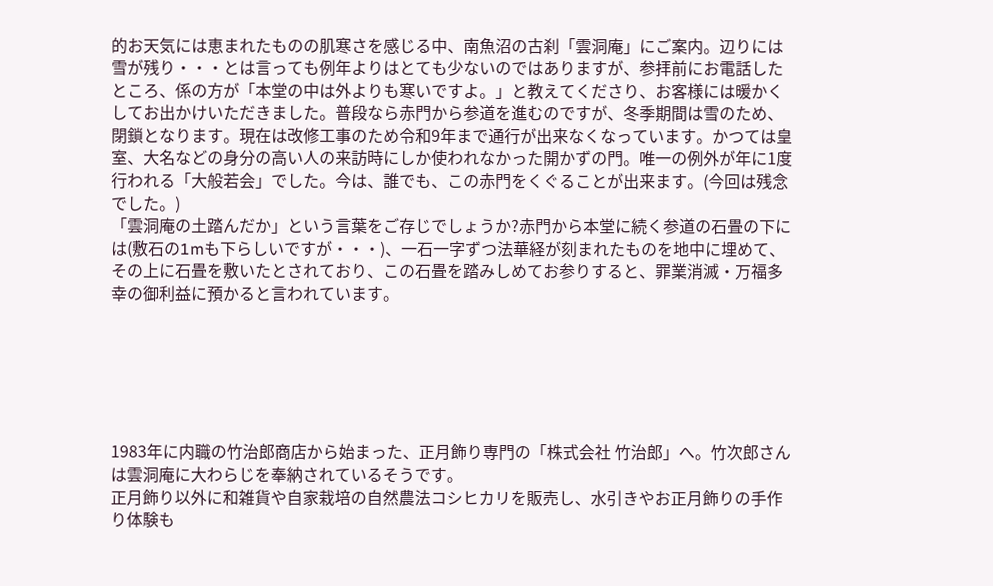的お天気には恵まれたものの肌寒さを感じる中、南魚沼の古刹「雲洞庵」にご案内。辺りには雪が残り・・・とは言っても例年よりはとても少ないのではありますが、参拝前にお電話したところ、係の方が「本堂の中は外よりも寒いですよ。」と教えてくださり、お客様には暖かくしてお出かけいただきました。普段なら赤門から参道を進むのですが、冬季期間は雪のため、閉鎖となります。現在は改修工事のため令和9年まで通行が出来なくなっています。かつては皇室、大名などの身分の高い人の来訪時にしか使われなかった開かずの門。唯一の例外が年に1度行われる「大般若会」でした。今は、誰でも、この赤門をくぐることが出来ます。(今回は残念でした。)
「雲洞庵の土踏んだか」という言葉をご存じでしょうか?赤門から本堂に続く参道の石畳の下には(敷石の1mも下らしいですが・・・)、一石一字ずつ法華経が刻まれたものを地中に埋めて、その上に石畳を敷いたとされており、この石畳を踏みしめてお参りすると、罪業消滅・万福多幸の御利益に預かると言われています。






1983年に内職の竹治郎商店から始まった、正月飾り専門の「株式会社 竹治郎」へ。竹次郎さんは雲洞庵に大わらじを奉納されているそうです。
正月飾り以外に和雑貨や自家栽培の自然農法コシヒカリを販売し、水引きやお正月飾りの手作り体験も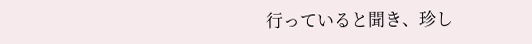行っていると聞き、珍し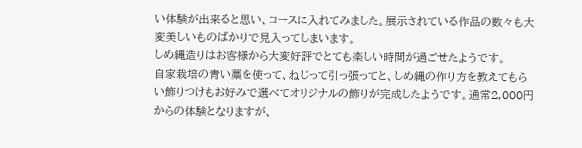い体験が出来ると思い、コースに入れてみました。展示されている作品の数々も大変美しいものばかりで見入ってしまいます。
しめ縄造りはお客様から大変好評でとても楽しい時間が過ごせたようです。
自家栽培の青い藁を使って、ねじって引っ張ってと、しめ縄の作り方を教えてもらい飾りつけもお好みで選べてオリジナルの飾りが完成したようです。通常2,000円からの体験となりますが、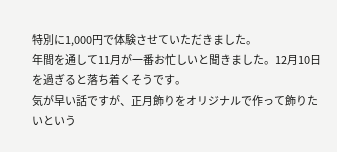特別に1,000円で体験させていただきました。
年間を通して11月が一番お忙しいと聞きました。12月10日を過ぎると落ち着くそうです。
気が早い話ですが、正月飾りをオリジナルで作って飾りたいという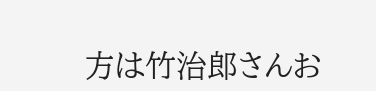方は竹治郎さんお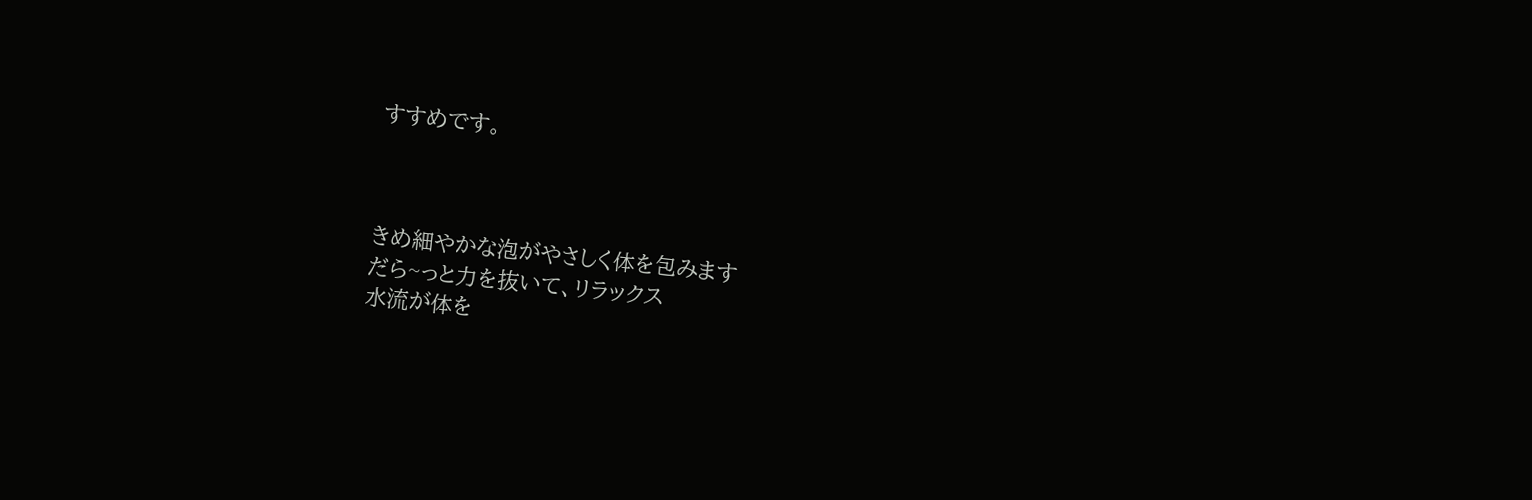すすめです。



きめ細やかな泡がやさしく体を包みます
だら~っと力を抜いて、リラックス
水流が体を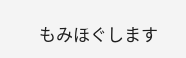もみほぐします